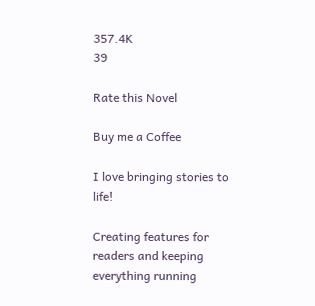357.4K
39

Rate this Novel

Buy me a Coffee

I love bringing stories to life!

Creating features for readers and keeping everything running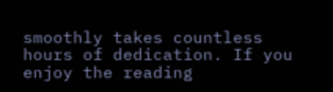smoothly takes countless hours of dedication. If you enjoy the reading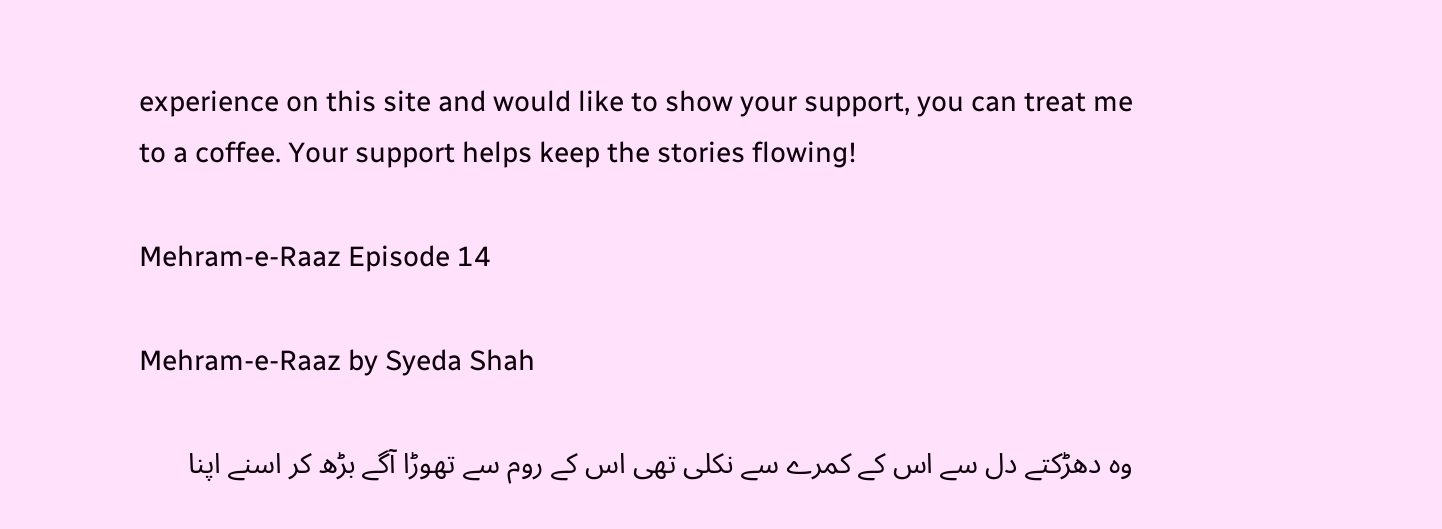experience on this site and would like to show your support, you can treat me to a coffee. Your support helps keep the stories flowing!

Mehram-e-Raaz Episode 14

Mehram-e-Raaz by Syeda Shah

وہ دھڑکتے دل سے اس کے کمرے سے نکلی تھی اس کے روم سے تھوڑا آگے بڑھ کر اسنے اپنا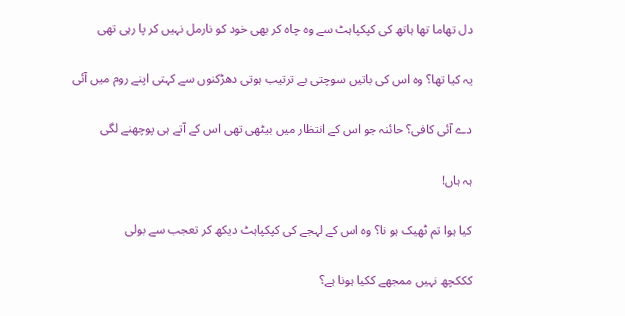دل تھاما تھا ہاتھ کی کپکپاہٹ سے وہ چاہ کر بھی خود کو نارمل نہیں کر پا رہی تھی

یہ کیا تھا؟ وہ اس کی باتیں سوچتی بے ترتیب ہوتی دھڑکنوں سے کہتی اپنے روم میں آئی

دے آئی کافی؟ حائنہ جو اس کے انتظار میں بیٹھی تھی اس کے آتے ہی پوچھنے لگی

ہہ ہاں!

کیا ہوا تم ٹھیک ہو نا؟ وہ اس کے لہجے کی کپکپاہٹ دیکھ کر تعجب سے بولی

کککچھ نہیں ممجھے ککیا ہونا ہے؟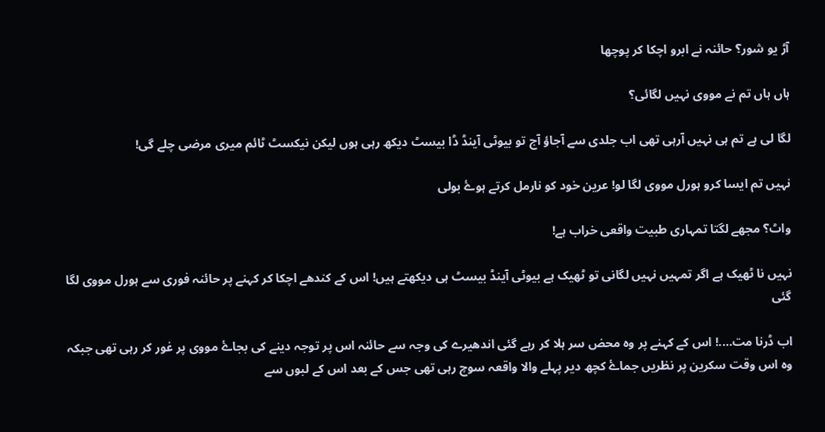آڑ یو شور؟ حائنہ نے ابرو اچکا کر پوچھا

ہاں ہاں تم نے مووی نہیں لگائی؟

لگا لی ہے تم ہی نہیں آرہی تھی اب جلدی سے آجاؤ آج تو بیوٹی آینڈ ڈا بیسٹ دیکھ رہی ہوں لیکن نیکسٹ ٹائم میری مرضی چلے گی!

نہیں تم ایسا کرو ہورل مووی لگا لو! عرین خود کو نارمل کرتے ہوۓ بولی

واٹ؟ مجھے لگتا تمہاری طبیت واقعی خراب ہے!

نہیں نا ٹھیک ہے اگر تمہیں نہیں لگانی تو ٹھیک ہے بیوٹی آینڈ بیسٹ ہی دیکھتے ہیں! اس کے کندھے اچکا کر کہنے پر حائنہ فوری سے ہورل مووی لگا گئی

اب ڈرنا مت….! اس کے کہنے پر وہ محض سر ہلا کر رہے گئی اندھیرے کی وجہ سے حائنہ اس پر توجہ دینے کی بجاۓ مووی پر غور کر رہی تھی جبکہ وہ اس وقت سکرین پر نظریں جماۓ کچھ دیر پہلے والا واقعہ سوچ رہی تھی جس کے بعد اس کے لبوں سے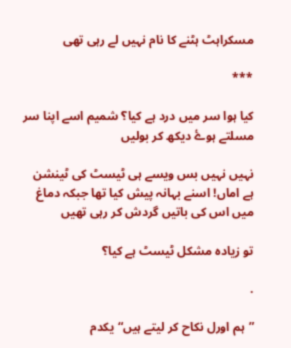مسکراہٹ ہٹنے کا نام نہیں لے رہی تھی

***

کیا ہوا سر میں درد ہے کیا؟ شمیم اسے اپنا سر مسلتے ہوۓ دیکھ کر بولیں

نہیں نہیں بس ویسے ہی ٹیسٹ کی ٹینشن ہے اماں! اسنے بہانہ پیش کیا تھا جبکہ دماغ میں اس کی باتیں گردش کر رہی تھیں

تو زیادہ مشکل ٹیسٹ ہے کیا؟

.

”ہم اورل نکاح کر لیتے ہیں“یکدم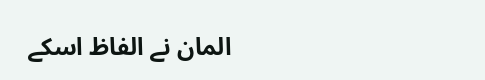المان نے الفاظ اسکے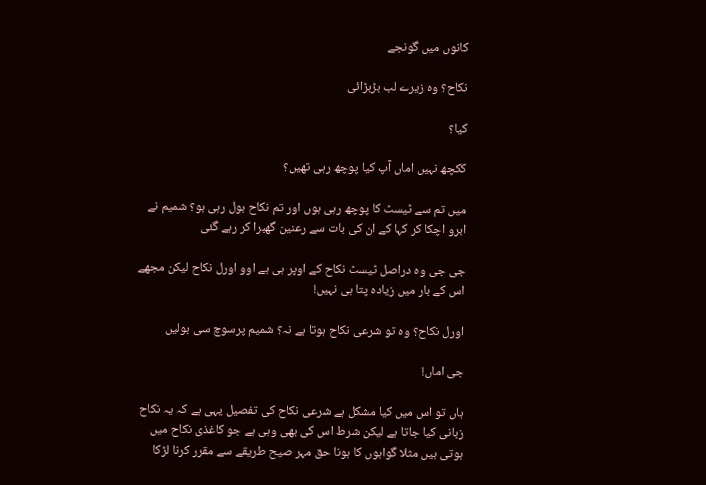کانوں میں گونجے

نکاح؟ وہ زیرے لب بڑبڑائی

کیا؟

ککچھ نہیں اماں آپ کیا پوچھ رہی تھیں؟

میں تم سے ٹیسٹ کا پوچھ رہی ہوں اور تم نکاح بول رہی ہو؟ شمیم نے ابرو اچکا کر کہا کے ان کی بات سے رعنین گھبرا کر رہے گئی

جی جی وہ دراصل ٹیسٹ نکاح کے اوپر ہی ہے اوو اورل نکاح لیکن مجھے اس کے بار میں زیادہ پتا ہی نہیں!

اورل نکاح؟ وہ تو شرعی نکاح ہوتا ہے نہ؟ شمیم پرسوچ سی بولیں

جی اماں!

ہاں تو اس میں کیا مشکل ہے شرعی نکاح کی تفصیل یہی ہے کہ یہ نکاح زبانی کیا جاتا ہے لیکن شرط اس کی بھی وہی ہے جو کاغذی نکاح میں ہوتی ہیں مثلا گواہوں کا ہونا حق مہر صیح طریقے سے مقرر کرنا لڑکا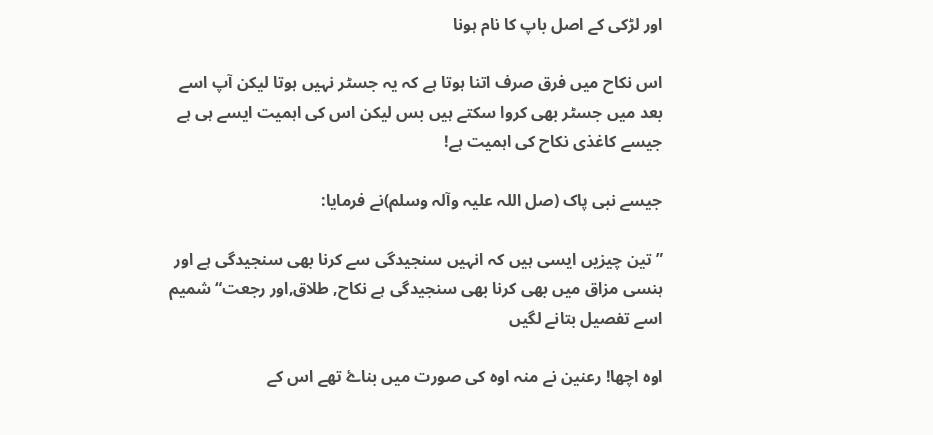اور لڑکی کے اصل باپ کا نام ہونا

اس نکاح میں فرق صرف اتنا ہوتا ہے کہ یہ جسٹر نہیں ہوتا لیکن آپ اسے بعد میں جسٹر بھی کروا سکتے ہیں بس لیکن اس کی اہمیت ایسے ہی ہے جیسے کاغذی نکاح کی اہمیت ہے!

جیسے نبی پاک (صل اللہ علیہ وآلہ وسلم)نے فرمایا:

”تین چیزیں ایسی ہیں کہ انہیں سنجیدگی سے کرنا بھی سنجیدگی ہے اور ہنسی مزاق میں بھی کرنا بھی سنجیدگی ہے نکاح, طلاق,اور رجعت“ شمیم اسے تفصیل بتانے لگیں

اوہ اچھا! رعنین نے منہ اوہ کی صورت میں بناۓ تھے اس کے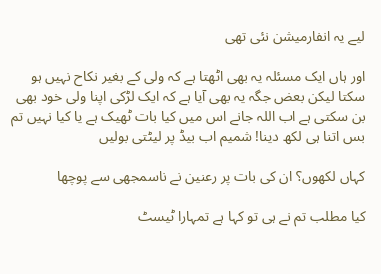لیے یہ انفارمیشن نئی تھی

اور ہاں ایک مسئلہ یہ بھی اٹھتا ہے کہ ولی کے بغیر نکاح نہیں ہو سکتا لیکن بعض جگہ یہ بھی آیا ہے کہ ایک لڑکی اپنا ولی خود بھی بن سکتی ہے اب اللہ جانے اس میں کیا بات ٹھیک ہے یا کیا نہیں تم بس اتنا ہی لکھ دینا! شمیم اب بیڈ پر لیٹتی بولیں

کہاں لکھوں؟ ان کی بات پر رعنین نے ناسمجھی سے پوچھا

کیا مطلب تم نے ہی تو کہا ہے تمہارا ٹیسٹ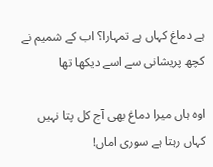ہے دماغ کہاں ہے تمہارا؟ اب کے شمیم نے کچھ پریشانی سے اسے دیکھا تھا

اوہ ہاں میرا دماغ بھی آج کل پتا نہیں کہاں رہتا ہے سوری اماں!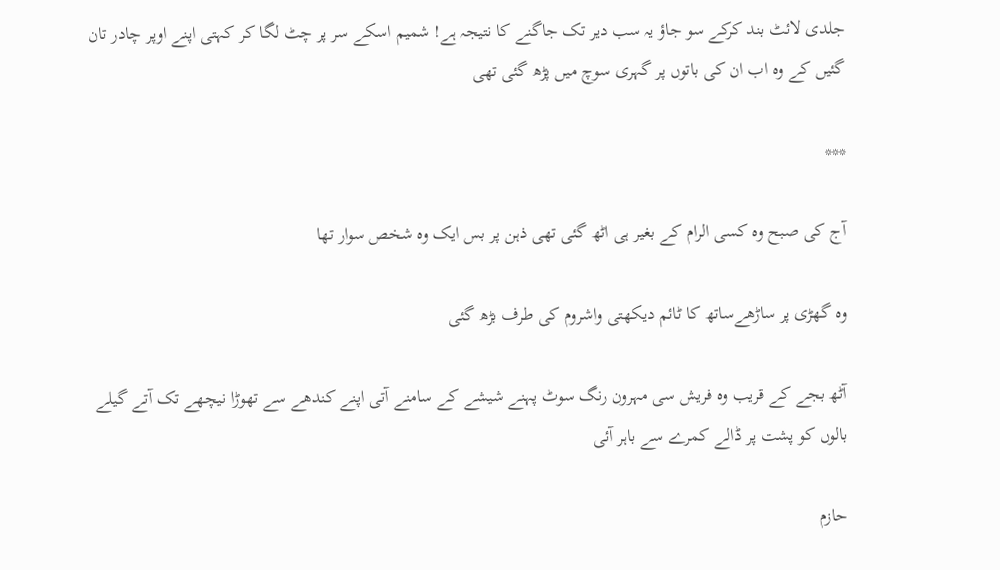جلدی لائٹ بند کرکے سو جاؤ یہ سب دیر تک جاگنے کا نتیجہ ہے! شمیم اسکے سر پر چٹ لگا کر کہتی اپنے اوپر چادر تان گئیں کے وہ اب ان کی باتوں پر گہری سوچ میں پڑھ گئی تھی

***

آج کی صبح وہ کسی الرام کے بغیر ہی اٹھ گئی تھی ذہن پر بس ایک وہ شخص سوار تھا

وہ گھڑی پر ساڑھےساتھ کا ٹائم دیکھتی واشروم کی طرف بڑھ گئی

آٹھ بجے کے قریب وہ فریش سی مہرون رنگ سوٹ پہنے شیشے کے سامنے آتی اپنے کندھے سے تھوڑا نیچھے تک آتے گیلے بالوں کو پشت پر ڈالے کمرے سے باہر آئی

حازم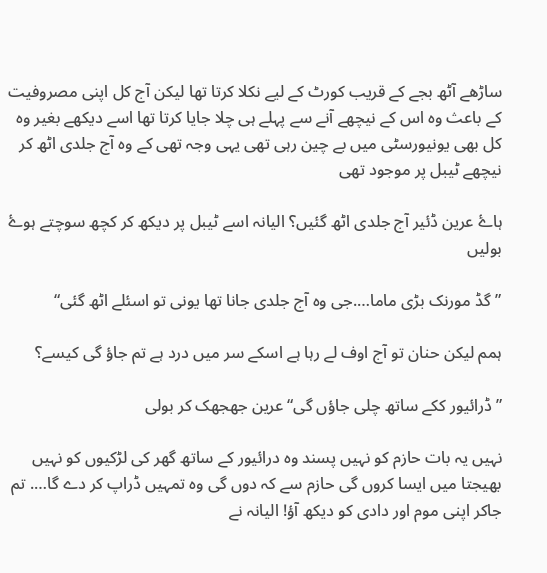ساڑھے آٹھ بجے کے قریب کورٹ کے لیے نکلا کرتا تھا لیکن آج کل اپنی مصروفیت کے باعث وہ اس کے نیچھے آنے سے پہلے ہی چلا جایا کرتا تھا اسے دیکھے بغیر وہ کل بھی یونیورسٹی میں بے چین رہی تھی یہی وجہ تھی کے وہ آج جلدی اٹھ کر نیچھے ٹیبل پر موجود تھی

ہاۓ عرین ڈئیر آج جلدی اٹھ گئیں؟ الیانہ اسے ٹیبل پر دیکھ کر کچھ سوچتے ہوۓ بولیں

”گڈ مورنک بڑی ماما….جی وہ آج جلدی جانا تھا یونی تو اسئلے اٹھ گئی“

ہمم لیکن حنان تو آج اوف لے رہا ہے اسکے سر میں درد ہے تم جاؤ گی کیسے؟

”ڈرائیور ککے ساتھ چلی جاؤں گی“ عرین جھجھک کر بولی

نہیں یہ بات حازم کو نہیں پسند وہ درائیور کے ساتھ گھر کی لڑکیوں کو نہیں بھیجتا میں ایسا کروں گی حازم سے کہ دوں گی وہ تمہیں ڈراپ کر دے گا…. تم جاکر اپنی موم اور دادی کو دیکھ آؤ! الیانہ نے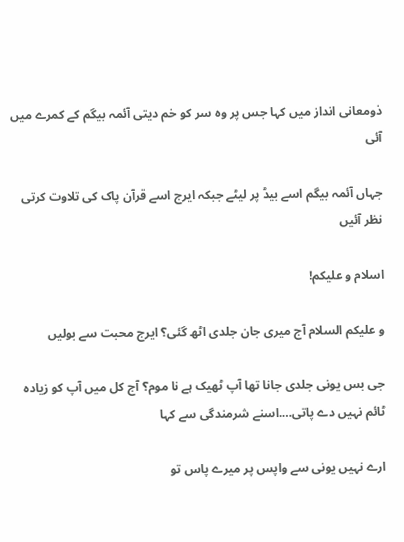ذومعانی انداز میں کہا جس پر وہ سر کو خم دیتی آئمہ بیگم کے کمرے میں آئی

جہاں آئمہ بیگم اسے بیڈ پر لیٹے جبکہ ایرج اسے قرآن پاک کی تلاوت کرتی نظر آئیں

اسلام و علیکم!

و علیکم السلام آج میری جان جلدی اٹھ گئی؟ ایرج محبت سے بولیں

جی بس یونی جلدی جانا تھا آپ ٹھیک ہے نا موم؟ آج کل میں آپ کو زیادہ ٹائم نہیں دے پاتی….اسنے شرمندگی سے کہا

ارے نہیں یونی سے واپس پر میرے پاس تو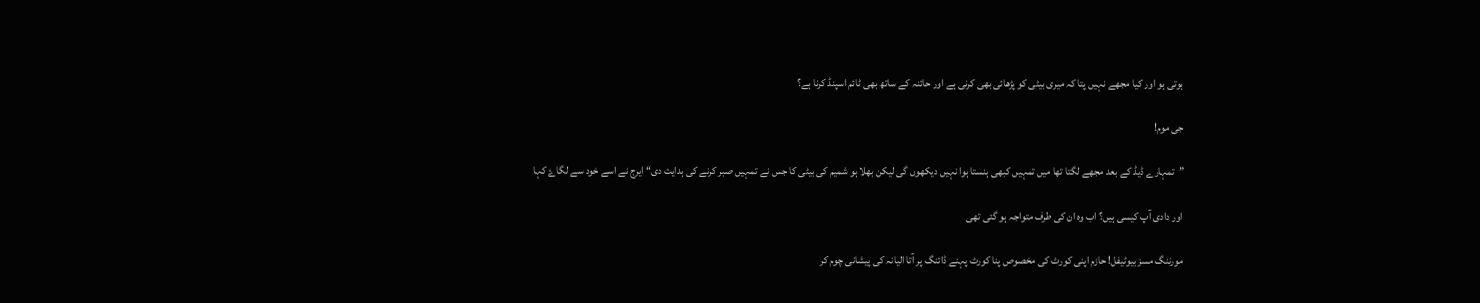ہوتی ہو اور کیا مجھے نہیں پتا کہ میری بیٹی کو پڑھائی بھی کرنی ہے اور حائنہ کے ساتھ بھی ٹائم اسپنڈ کرنا ہے؟

جی موم!

”تمہارے ڈیڈ کے بعد مجھے لگتا تھا میں تمہیں کبھی ہنستا ہوا نہیں دیکھوں گی لیکن بھلا ہو شمیم کی بیٹی کا جس نے تمہیں صبر کرنے کی ہدایت دی“ ایرج نے اسے خود سے لگاۓ کہا

اور دادی آپ کیسی ہیں؟ اب وہ ان کی طرف متواجہ ہو گئی تھی

مورننگ مسز بیوٹیفل! حازم اپنی کورٹ کی مخصوص پنا کورٹ پہنے ڈائنگ پر آتا الیانہ کی پیشانی چوم کر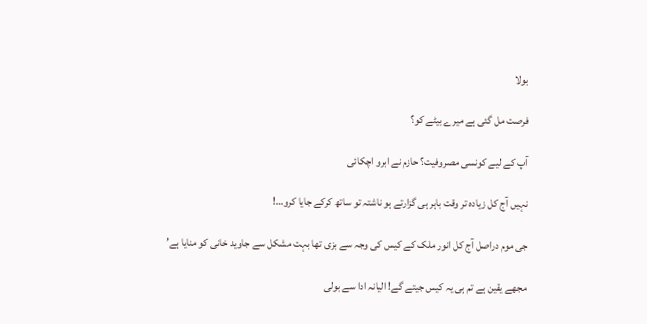بولا

فرصت مل گئی ہے میرے بیٹے کو؟

آپ کے لیے کونسی مصروفیت؟ حازم نے ابرو اچکائی

نہیں آج کل زیادہ تر وقت باہر ہی گزارتے ہو ناشتہ تو ساتھ کرکے جایا کرو…!

جی موم دراصل آج کل انور ملک کے کیس کی وجہ سے بزی تھا بہت مشکل سے جاوید خانی کو منایا ہے’

مجھے یقین ہے تم ہی یہ کیس جیتے گے! الیانہ ادا سے بولی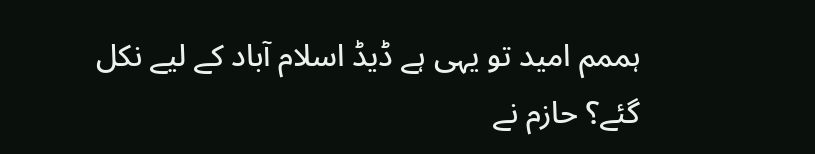ہممم امید تو یہی ہے ڈیڈ اسلام آباد کے لیے نکل گئے؟ حازم نے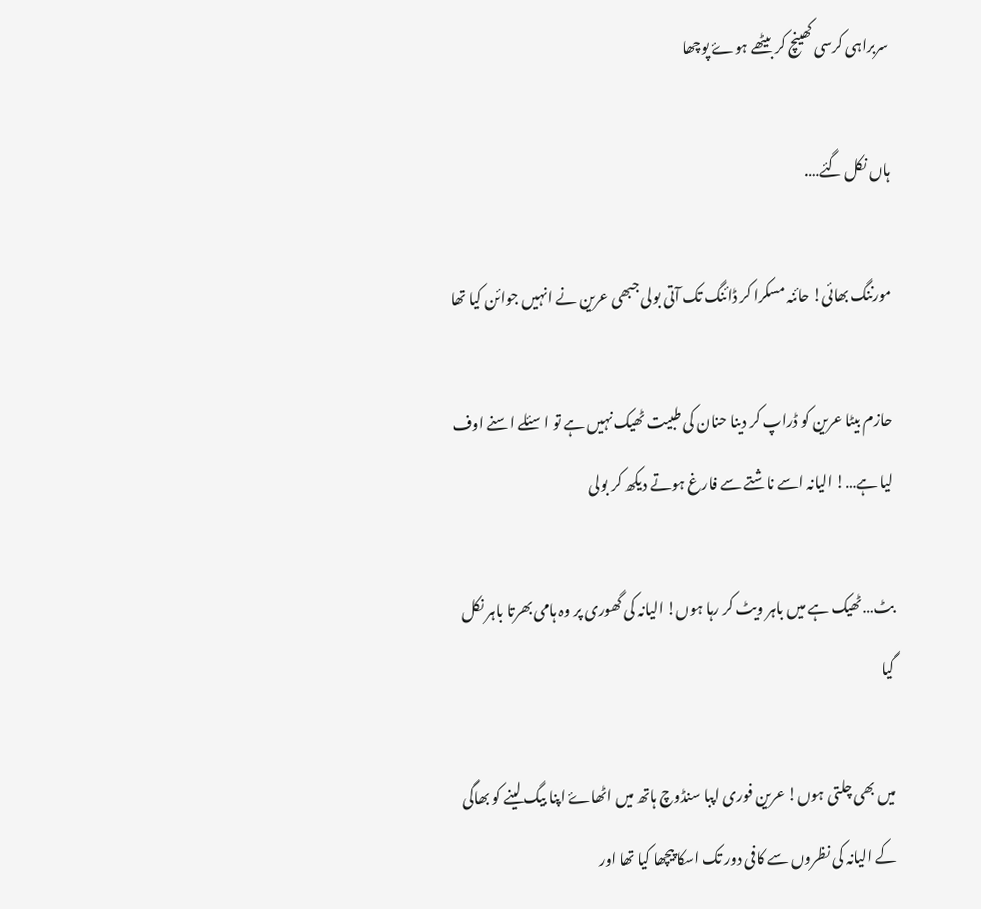سربراہی کرسی کھینچ کر بیٹھے ہوۓ پوچھا

ہاں نکل گئے….

مورننگ بھائی! حائنہ مسکرا کر ڈائنگ تک آتی بولی جبھی عرین نے انہیں جوائن کیا تھا

حازم بیٹا عرین کو ڈراپ کر دینا حنان کی طبیت ٹھیک نہیں ہے تو اسئلے اسنے اوف لیا ہے…! الیانہ اسے ناشتے سے فارغ ہوتے دیکھ کر بولی

بٹ…ٹھیک ہے میں باہر ویٹ کر رہا ہوں! الیانہ کی گھوری پر وہ ہامی بھرتا باہر نکل گیا

میں بھی چلتی ہوں! عرین فوری اپبا سنڈوچ ہاتھ میں اٹھاۓ اپنا بیگ لینے کو بھاگی کے الیانہ کی نظروں سے کافی دور تک اسکا پیچھا کیا تھا اور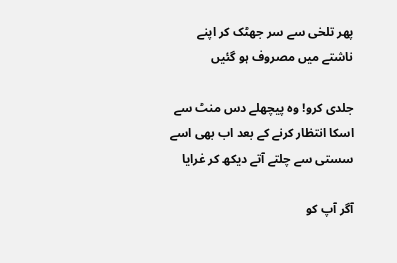پھر تلخی سے سر جھٹک کر اپنے ناشتے میں مصروف ہو گئیں

جلدی کرو! وہ پیچھلے دس منٹ سے اسکا انتظار کرنے کے بعد اب بھی اسے سستی سے چلتے آتے دیکھ کر غرایا

آگر آپ کو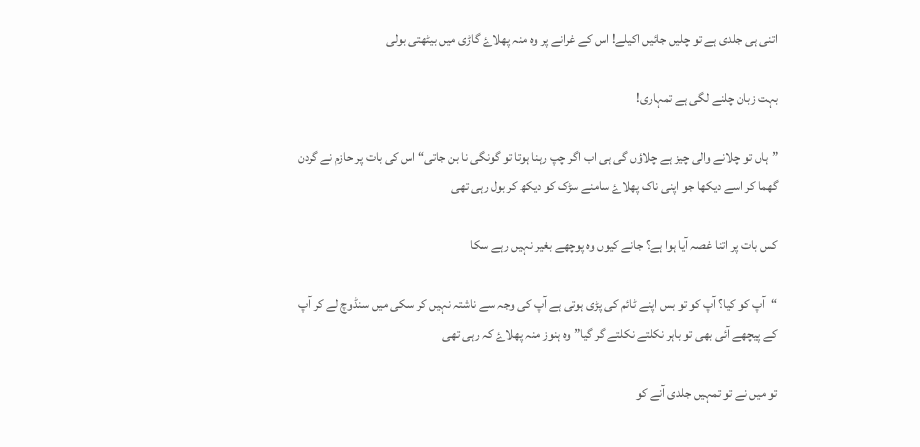اتنی ہی جلدی ہے تو چلیں جائیں اکیلے! اس کے غرانے پر وہ منہ پھلاۓ گاڑی میں بیٹھتی بولی

بہت زبان چلنے لگی ہے تمہاری!

”ہاں تو چلانے والی چیز ہے چلاؤں گی ہی اب اگر چپ رہنا ہوتا تو گونگی نا بن جاتی“ اس کی بات پر حازم نے گردن گھما کر اسے دیکھا جو اپنی ناک پھلاۓ سامنے سڑک کو دیکھ کر بول رہی تھی

کس بات پر اتنا غصہ آیا ہوا ہے؟ جانے کیوں وہ پوچھے بغیر نہیں رہے سکا

“آپ کو کیا؟ آپ کو تو بس اپنے ٹائم کی پڑی ہوتی ہے آپ کی وجہ سے ناشتہ نہیں کر سکی میں سنڈوچ لے کر آپ کے پیچھے آئی بھی تو باہر نکلتے نکلتے گر گیا” وہ ہنوز منہ پھلاۓ کہ رہی تھی

تو میں نے تو تمہیں جلدی آنے کو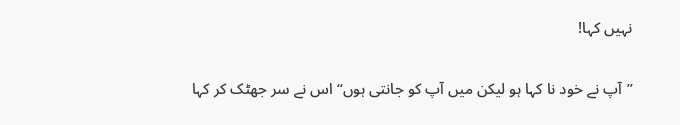نہیں کہا!

”آپ نے خود نا کہا ہو لیکن میں آپ کو جانتی ہوں“ اس نے سر جھٹک کر کہا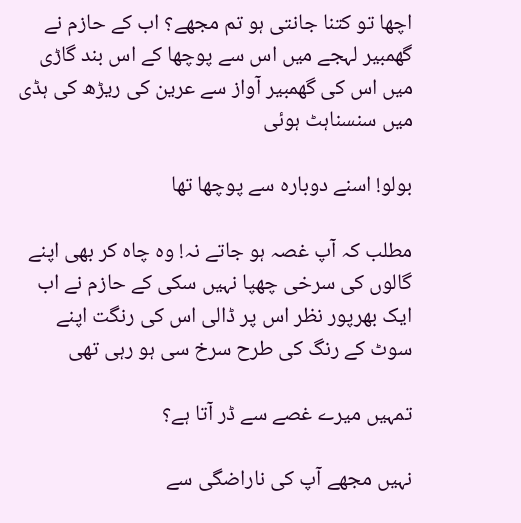اچھا تو کتنا جانتی ہو تم مجھے؟ اب کے حازم نے گھمبیر لہجے میں اس سے پوچھا کے اس بند گاڑی میں اس کی گھمبیر آواز سے عرین کی ریڑھ کی ہڈی میں سنسناہٹ ہوئی

بولو! اسنے دوبارہ سے پوچھا تھا

مطلب کہ آپ غصہ ہو جاتے نہ! وہ چاہ کر بھی اپنے گالوں کی سرخی چھپا نہیں سکی کے حازم نے اب ایک بھرپور نظر اس پر ڈالی اس کی رنگت اپنے سوٹ کے رنگ کی طرح سرخ سی ہو رہی تھی

تمہیں میرے غصے سے ڈر آتا ہے؟

نہیں مجھے آپ کی ناراضگی سے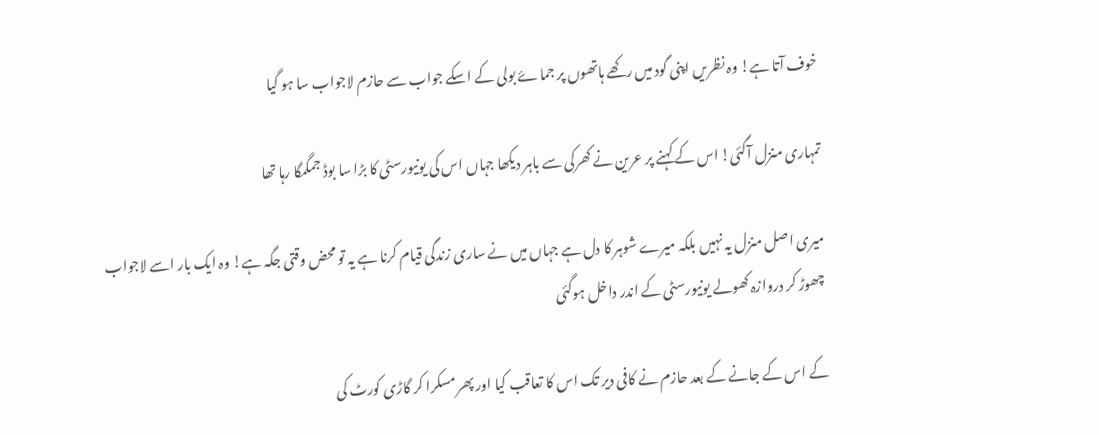خوف آتا ہے! وہ نظریں اپنی گود میں رکھے ہاتھوں پر جماۓ بولی کے اسکے جواب سے حازم لاجواب سا ہو گیا

تمہاری منزل آگئی! اس کے کہنے پر عرین نے کھرکی سے باہر دیکھا جہاں اس کی یونیورسٹی کا بڑا سا بوڈ جمگمگا رہا تھا

میری اصل منزل یہ نہیں بلکہ میرے شوہر کا دل ہے جہاں میں نے ساری زندگی قیام کرنا ہے یہ تو محض وقتی جگہ ہے! وہ ایک بار اسے لاجواب چھوڑ کر دروازہ کھولے یونیورسٹی کے اندر داخل ہوگئی

کے اس کے جانے کے بعد حازم نے کافی دیر تک اس کا تعاقب کیا اور پھر مسکرا کر گاڑی کورٹ کی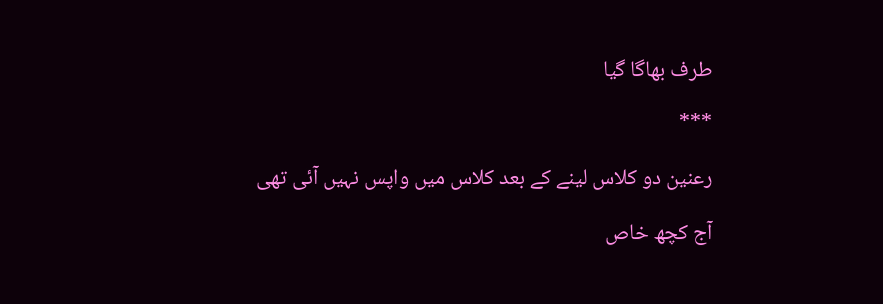طرف بھاگا گیا

***

رعنین دو کلاس لینے کے بعد کلاس میں واپس نہیں آئی تھی

آج کچھ خاص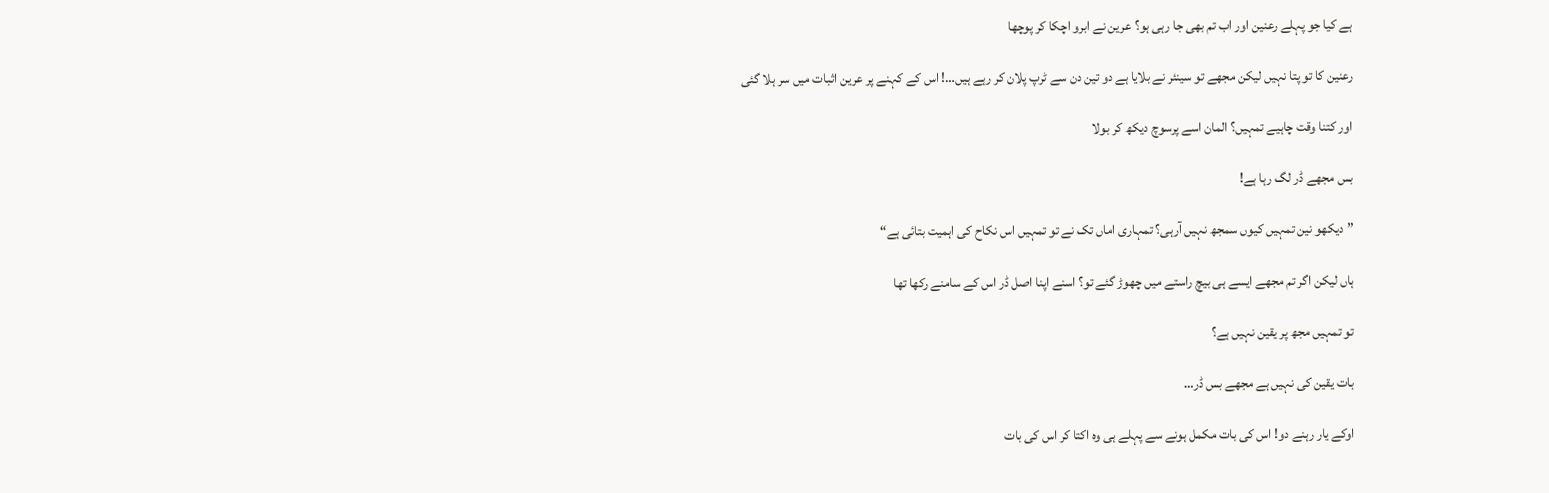ہے کیا جو پہلے رعنین اور اب تم بھی جا رہی ہو؟ عرین نے ابرو اچکا کر پوچھا

رعنین کا تو پتا نہیں لیکن مجھے تو سینئر نے بلایا ہے دو تین دن سے ٹرپ پلان کر رہے ہیں…! اس کے کہنے پر عرین اثبات میں سر ہلا گئی

اور کتنا وقت چاہیے تمہیں؟ المان اسے پرسوچ دیکھ کر بولا

بس مجھے ڈر لگ رہا ہے!

”دیکھو نین تمہیں کیوں سمجھ نہیں آرہی؟ تمہاری اماں تک نے تو تمہیں اس نکاح کی اہمیت بتائی ہے“

ہاں لیکن اگر تم مجھے ایسے ہی بیچ راستے میں چھوڑ گئے تو؟ اسنے اپنا اصل ڈر اس کے سامنے رکھا تھا

تو تمہیں مجھ پر یقین نہیں ہے؟

بات یقین کی نہیں ہے مجھے بس ڈر…

اوکے یار رہنے دو! اس کی بات مکمل ہونے سے پہلے ہی وہ اکتا کر اس کی بات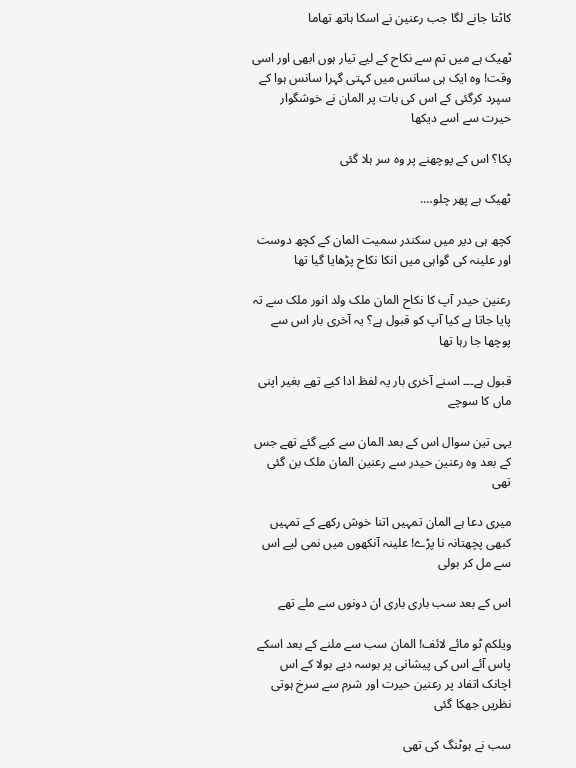کاٹتا جانے لگا جب رعنین نے اسکا ہاتھ تھاما

ٹھیک ہے میں تم سے نکاح کے لیے تیار ہوں ابھی اور اسی وقت! وہ ایک ہی سانس میں کہتی گہرا سانس ہوا کے سپرد کرگئی کے اس کی بات پر المان نے خوشگوار حیرت سے اسے دیکھا

پکا؟ اس کے پوچھنے پر وہ سر ہلا گئی

ٹھیک ہے پھر چلو….

کچھ ہی دیر میں سکندر سمیت المان کے کچھ دوست اور علینہ کی گواہی میں انکا نکاح پڑھایا گیا تھا

رعنین حیدر آپ کا نکاح المان ملک ولد انور ملک سے تہ پایا جاتا ہے کیا آپ کو قبول ہے؟ یہ آخری بار اس سے پوچھا جا رہا تھا

قبول ہے۔۔۔ اسنے آخری بار یہ لفظ ادا کیے تھے بغیر اپنی ماں کا سوچے

یہی تین سوال اس کے بعد المان سے کیے گئے تھے جس کے بعد وہ رعنین حیدر سے رعنین المان ملک بن گئی تھی

میری دعا ہے المان تمہیں اتنا خوش رکھے کے تمہیں کبھی پچھتانہ نا پڑے! علینہ آنکھوں میں نمی لیے اس سے مل کر بولی

اس کے بعد سب باری باری ان دونوں سے ملے تھے

ویلکم ٹو مائے لائف! المان سب سے ملنے کے بعد اسکے پاس آئے اس کی پیشانی پر بوسہ دیے بولا کے اس اچانک اتفاد پر رعنین حیرت اور شرم سے سرخ ہوتی نظریں جھکا گئی

سب نے ہوٹنگ کی تھی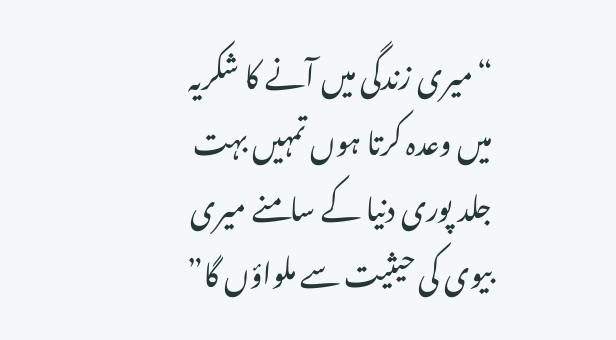“میری زندگی میں آنے کا شکریہ میں وعدہ کرتا ہوں تمہیں بہت جلد پوری دنیا کے سامنے میری بیوی کی حیثیت سے ملواؤں گا”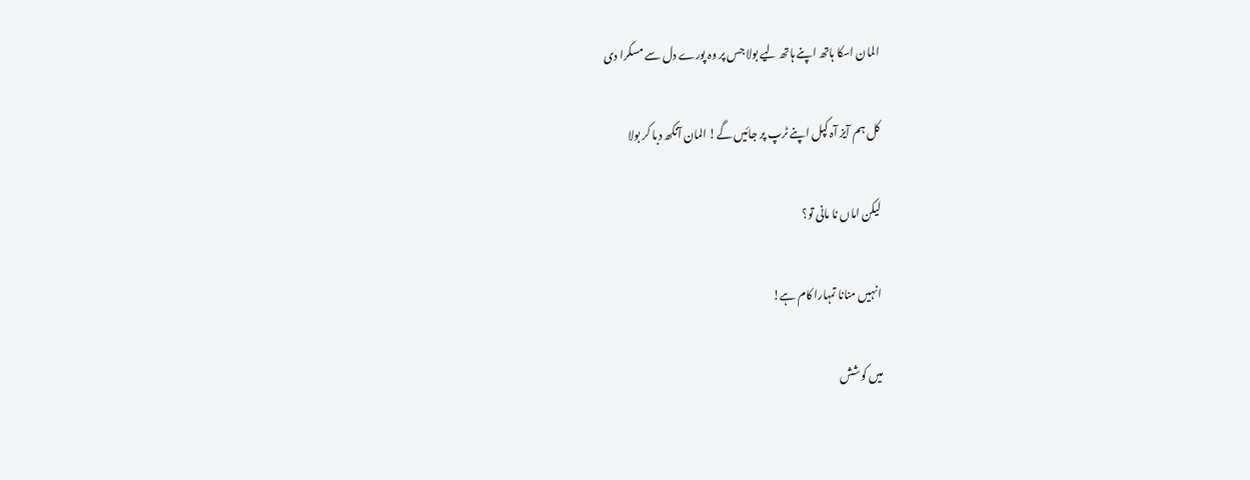المان اسکا ہاتھ اپنے ہاتھ لیے بولا جس پر وہ پورے دل سے مسکرا دی

کل ہم آیز آہ کپل اپنے ٹرپ پر جائیں گے! المان آنکھ دبا کر بولا

لیکن اماں نا مانی تو؟

انہیں منانا تمہارا کام ہے!

میں کوشش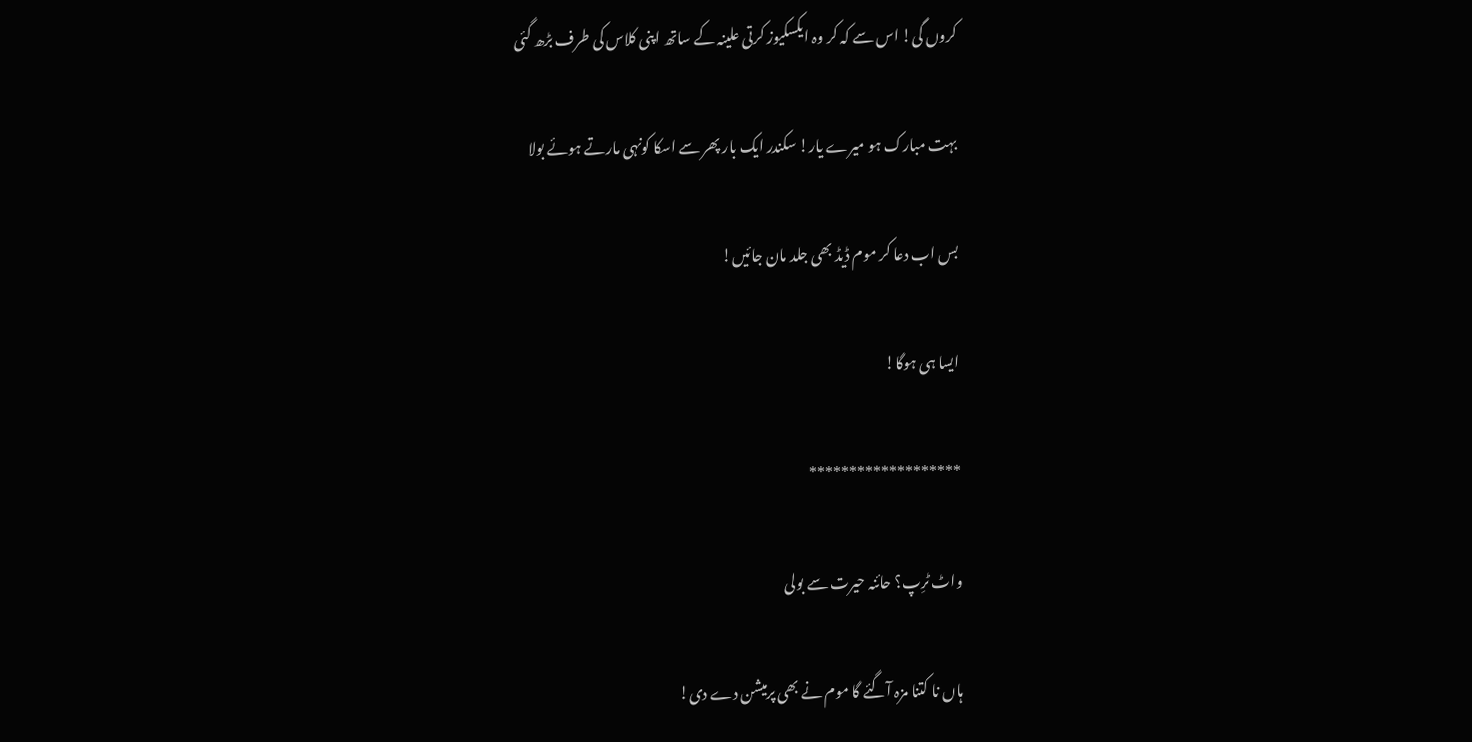کروں گی! اس سے کہ کر وہ ایکسکیوز کرتی علینہ کے ساتھ اپنی کلاس کی طرف بڑھ گئی

بہت مبارک ہو میرے یار! سکندر ایک بار پھر سے اسکا کونہی مارتے ہوئے بولا

بس اب دعا کر موم ڈیڈ بھی جلد مان جائیں!

ایسا ہی ہوگا!

*******************

واٹ ٹرِپ؟ حائنہ حیرت سے بولی

ہاں نا کتنا مزہ آگئے گا موم نے بھی پرمیشن دے دی!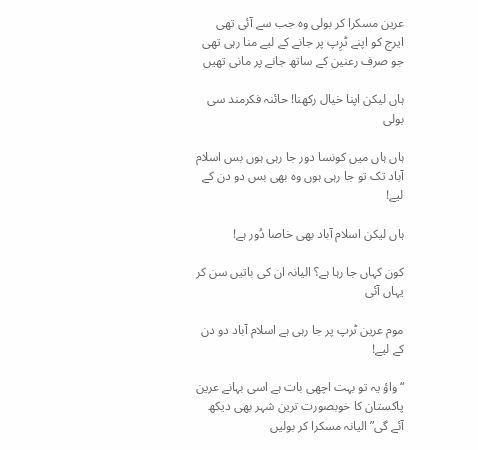عرین مسکرا کر بولی وہ جب سے آئی تھی ایرج کو اپنے ٹرِپ پر جانے کے لیے منا رہی تھی جو صرف رعنین کے ساتھ جانے پر مانی تھیں

ہاں لیکن اپنا خیال رکھنا! حائنہ فکرمند سی بولی

ہاں ہاں میں کونسا دور جا رہی ہوں بس اسلام آباد تک تو جا رہی ہوں وہ بھی بس دو دن کے لیے!

ہاں لیکن اسلام آباد بھی خاصا دُور ہے!

کون کہاں جا رہا ہے؟ الیانہ ان کی باتیں سن کر یہاں آئی

موم عرین ٹرپ پر جا رہی ہے اسلام آباد دو دن کے لیے!

“واؤ یہ تو بہت اچھی بات ہے اسی بہانے عرین پاکستان کا خوبصورت ترین شہر بھی دیکھ آئے گی” الیانہ مسکرا کر بولیں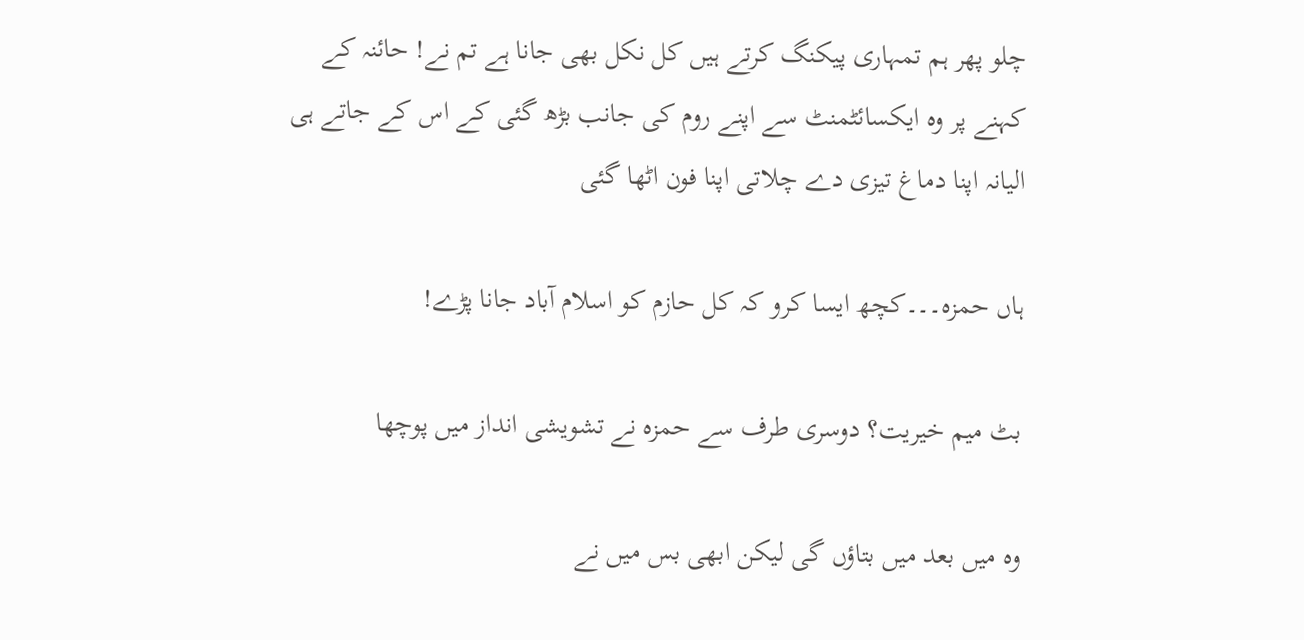چلو پھر ہم تمہاری پیکنگ کرتے ہیں کل نکل بھی جانا ہے تم نے! حائنہ کے کہنے پر وہ ایکسائٹمنٹ سے اپنے روم کی جانب بڑھ گئی کے اس کے جاتے ہی الیانہ اپنا دماغ تیزی دے چلاتی اپنا فون اٹھا گئی

ہاں حمزہ۔۔۔کچھ ایسا کرو کہ کل حازم کو اسلام آباد جانا پڑے!

بٹ میم خیریت؟ دوسری طرف سے حمزہ نے تشویشی انداز میں پوچھا

وہ میں بعد میں بتاؤں گی لیکن ابھی بس میں نے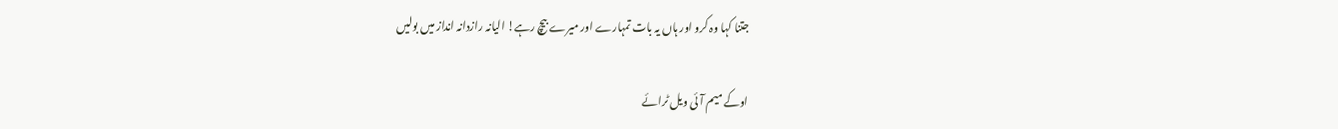جتنا کہا وہ کرو اور ہاں یہ بات تمہارے اور میرے بیچ رہے! الیانہ رازدانہ انداز میں بولیں

اوکے میم آئی ویل ٹرائے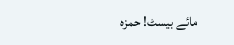مائے بیسٹ! حمزہ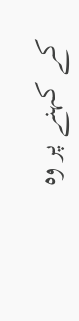کے کہنے پر وہ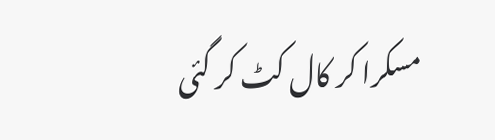مسکرا کر کال کٹ کر گئی